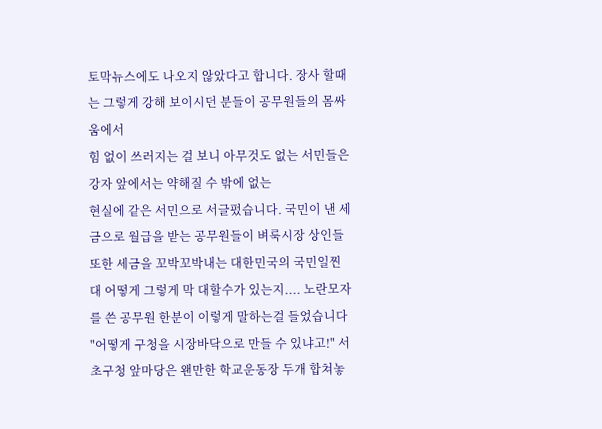토막뉴스에도 나오지 않았다고 합니다. 장사 할때는 그렇게 강해 보이시던 분들이 공무원들의 몸싸움에서
힘 없이 쓰러지는 걸 보니 아무것도 없는 서민들은 강자 앞에서는 약해질 수 밖에 없는
현실에 같은 서민으로 서글펐습니다. 국민이 낸 세금으로 월급을 받는 공무원들이 벼룩시장 상인들 또한 세금을 꼬박꼬박내는 대한민국의 국민일찐대 어떻게 그렇게 막 대할수가 있는지.... 노란모자를 쓴 공무원 한분이 이렇게 말하는걸 들었습니다 "어떻게 구청을 시장바닥으로 만들 수 있냐고!" 서초구청 앞마당은 왠만한 학교운동장 두개 합쳐놓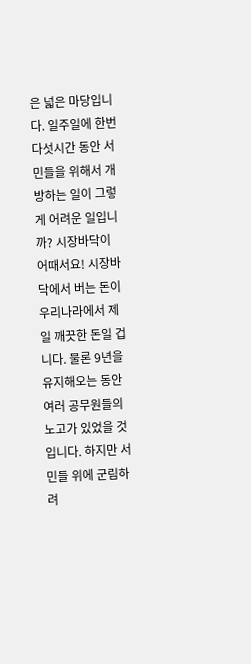은 넓은 마당입니다. 일주일에 한번 다섯시간 동안 서민들을 위해서 개방하는 일이 그렇게 어려운 일입니까? 시장바닥이 어때서요! 시장바닥에서 버는 돈이 우리나라에서 제일 깨끗한 돈일 겁니다. 물론 9년을 유지해오는 동안 여러 공무원들의 노고가 있었을 것입니다. 하지만 서민들 위에 군림하려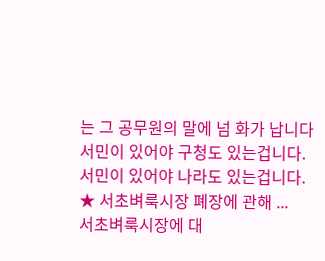는 그 공무원의 말에 넘 화가 납니다 서민이 있어야 구청도 있는겁니다. 서민이 있어야 나라도 있는겁니다.
★ 서초벼룩시장 폐장에 관해 ...
서초벼룩시장에 대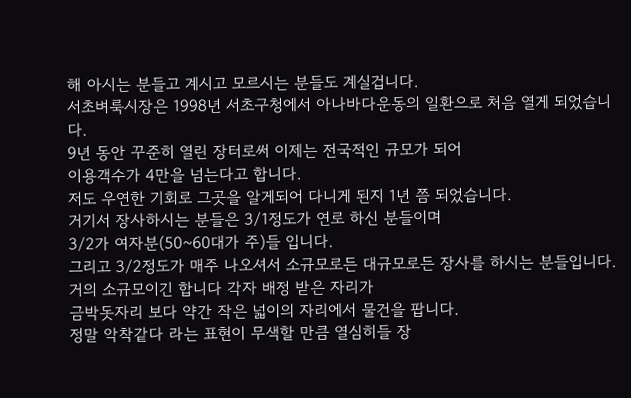해 아시는 분들고 계시고 모르시는 분들도 계실겁니다.
서초벼룩시장은 1998년 서초구청에서 아나바다운동의 일환으로 처음 열게 되었습니다.
9년 동안 꾸준히 열린 장터로써 이제는 전국적인 규모가 되어
이용객수가 4만을 넘는다고 합니다.
저도 우연한 기회로 그곳을 알게되어 다니게 된지 1년 쯤 되었습니다.
거기서 장사하시는 분들은 3/1정도가 연로 하신 분들이며
3/2가 여자분(50~60대가 주)들 입니다.
그리고 3/2정도가 매주 나오셔서 소규모로든 대규모로든 장사를 하시는 분들입니다.
거의 소규모이긴 합니다 각자 배정 받은 자리가
금박돗자리 보다 약간 작은 넓이의 자리에서 물건을 팝니다.
정말 악착같다 라는 표현이 무색할 만큼 열심히들 장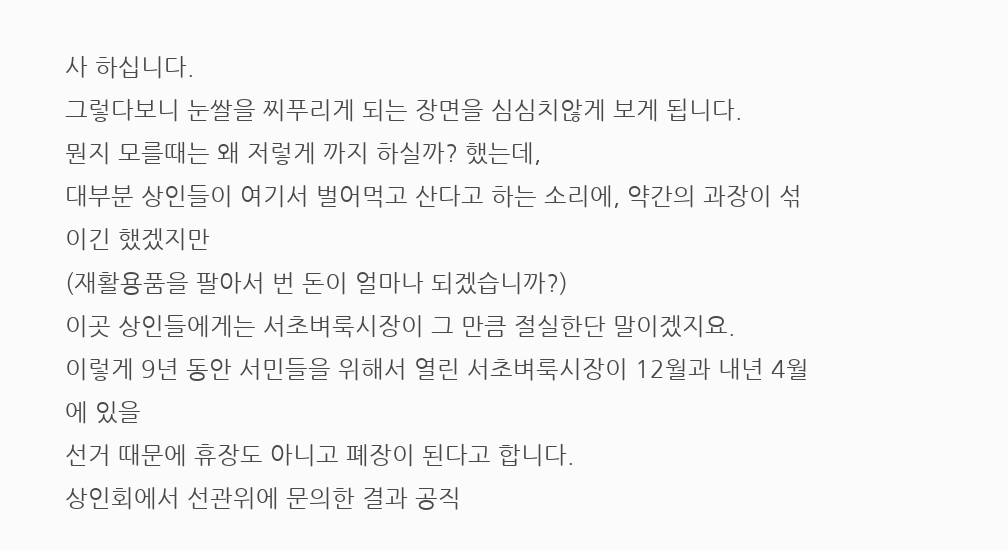사 하십니다.
그렇다보니 눈쌀을 찌푸리게 되는 장면을 심심치않게 보게 됩니다.
뭔지 모를때는 왜 저렇게 까지 하실까? 했는데,
대부분 상인들이 여기서 벌어먹고 산다고 하는 소리에, 약간의 과장이 섞이긴 했겠지만
(재활용품을 팔아서 번 돈이 얼마나 되겠습니까?)
이곳 상인들에게는 서초벼룩시장이 그 만큼 절실한단 말이겠지요.
이렇게 9년 동안 서민들을 위해서 열린 서초벼룩시장이 12월과 내년 4월에 있을
선거 때문에 휴장도 아니고 폐장이 된다고 합니다.
상인회에서 선관위에 문의한 결과 공직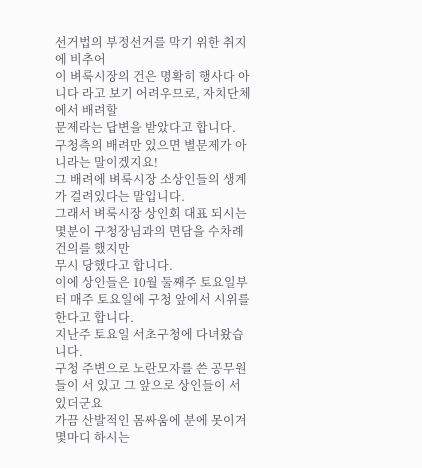선거법의 부정선거를 막기 위한 취지에 비추어
이 벼룩시장의 건은 명확히 행사다 아니다 라고 보기 어려우므로, 자치단체에서 배려할
문제라는 답변을 받았다고 합니다.
구청측의 배려만 있으면 별문제가 아니라는 말이겠지요!
그 배려에 벼룩시장 소상인들의 생계가 걸려있다는 말입니다.
그래서 벼룩시장 상인회 대표 되시는 몇분이 구청장님과의 면담을 수차례 건의를 했지만
무시 당했다고 합니다.
이에 상인들은 10월 둘째주 토요일부터 매주 토요일에 구청 앞에서 시위를 한다고 합니다.
지난주 토요일 서초구청에 다녀왔습니다.
구청 주변으로 노란모자를 쓴 공무원들이 서 있고 그 앞으로 상인들이 서 있더군요
가끔 산발적인 몸싸움에 분에 못이겨 몇마디 하시는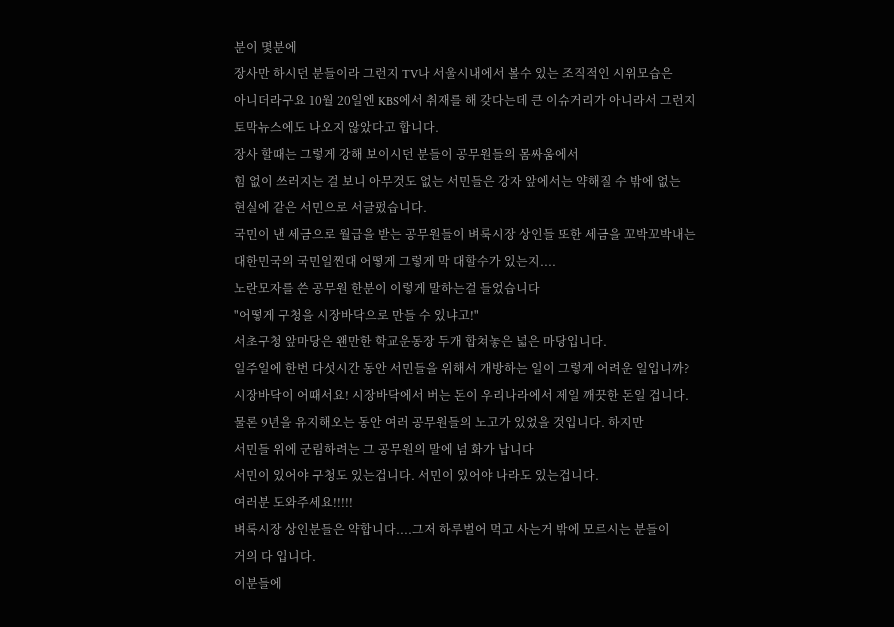분이 몇분에
장사만 하시던 분들이라 그런지 TV나 서울시내에서 볼수 있는 조직적인 시위모습은
아니더라구요 10월 20일엔 KBS에서 취재를 해 갖다는데 큰 이슈거리가 아니라서 그런지
토막뉴스에도 나오지 않았다고 합니다.
장사 할때는 그렇게 강해 보이시던 분들이 공무원들의 몸싸움에서
힘 없이 쓰러지는 걸 보니 아무것도 없는 서민들은 강자 앞에서는 약해질 수 밖에 없는
현실에 같은 서민으로 서글펐습니다.
국민이 낸 세금으로 월급을 받는 공무원들이 벼룩시장 상인들 또한 세금을 꼬박꼬박내는
대한민국의 국민일찐대 어떻게 그렇게 막 대할수가 있는지....
노란모자를 쓴 공무원 한분이 이렇게 말하는걸 들었습니다
"어떻게 구청을 시장바닥으로 만들 수 있냐고!"
서초구청 앞마당은 왠만한 학교운동장 두개 합쳐놓은 넓은 마당입니다.
일주일에 한번 다섯시간 동안 서민들을 위해서 개방하는 일이 그렇게 어려운 일입니까?
시장바닥이 어때서요! 시장바닥에서 버는 돈이 우리나라에서 제일 깨끗한 돈일 겁니다.
물론 9년을 유지해오는 동안 여러 공무원들의 노고가 있었을 것입니다. 하지만
서민들 위에 군림하려는 그 공무원의 말에 넘 화가 납니다
서민이 있어야 구청도 있는겁니다. 서민이 있어야 나라도 있는겁니다.
여러분 도와주세요!!!!!
벼룩시장 상인분들은 약합니다....그저 하루벌어 먹고 사는거 밖에 모르시는 분들이
거의 다 입니다.
이분들에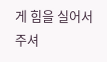게 힘을 실어서 주셔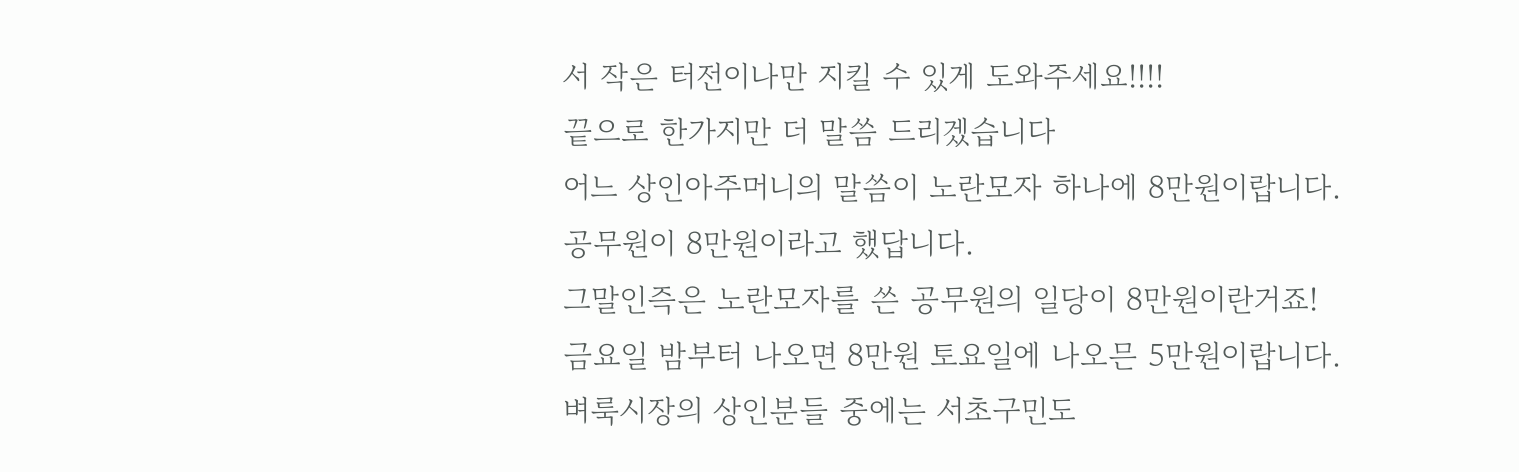서 작은 터전이나만 지킬 수 있게 도와주세요!!!!
끝으로 한가지만 더 말씀 드리겠습니다
어느 상인아주머니의 말씀이 노란모자 하나에 8만원이랍니다.
공무원이 8만원이라고 했답니다.
그말인즉은 노란모자를 쓴 공무원의 일당이 8만원이란거죠!
금요일 밤부터 나오면 8만원 토요일에 나오믄 5만원이랍니다.
벼룩시장의 상인분들 중에는 서초구민도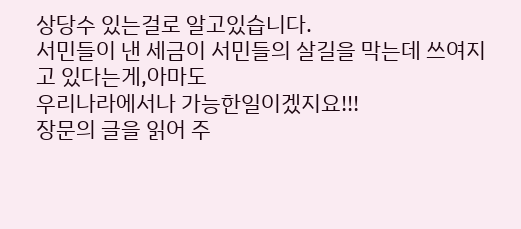상당수 있는걸로 알고있습니다.
서민들이 낸 세금이 서민들의 살길을 막는데 쓰여지고 있다는게,아마도
우리나라에서나 가능한일이겠지요!!!
장문의 글을 읽어 주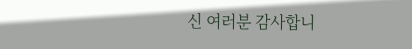신 여러분 감사합니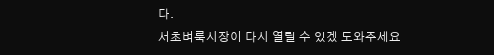다.
서초벼룩시장이 다시 열릴 수 있겠 도와주세요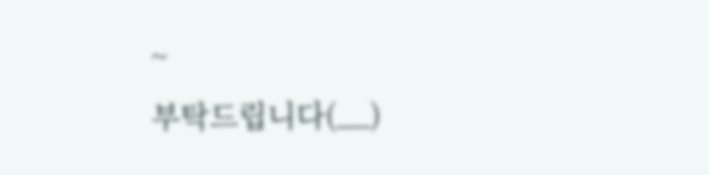~
부탁드립니다(__)